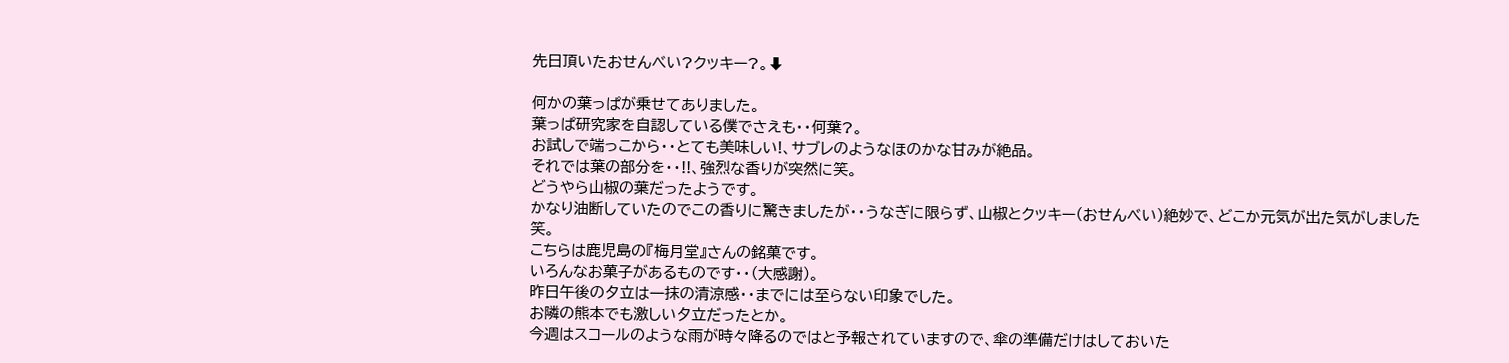先日頂いたおせんべい?クッキー?。⬇

何かの葉っぱが乗せてありました。
葉っぱ研究家を自認している僕でさえも・・何葉?。
お試しで端っこから・・とても美味しい!、サブレのようなほのかな甘みが絶品。
それでは葉の部分を・・!!、強烈な香りが突然に笑。
どうやら山椒の葉だったようです。
かなり油断していたのでこの香りに驚きましたが・・うなぎに限らず、山椒とクッキー(おせんべい)絶妙で、どこか元気が出た気がしました笑。
こちらは鹿児島の『梅月堂』さんの銘菓です。
いろんなお菓子があるものです・・(大感謝)。
昨日午後の夕立は一抹の清涼感・・までには至らない印象でした。
お隣の熊本でも激しい夕立だったとか。
今週はスコールのような雨が時々降るのではと予報されていますので、傘の準備だけはしておいた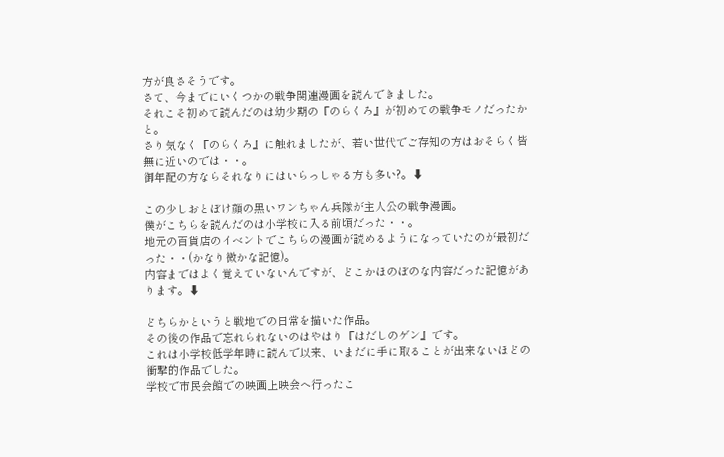方が良さそうです。
さて、今までにいくつかの戦争関連漫画を読んできました。
それこそ初めて読んだのは幼少期の『のらくろ』が初めての戦争モノだったかと。
さり気なく『のらくろ』に触れましたが、若い世代でご存知の方はおそらく皆無に近いのでは・・。
御年配の方ならそれなりにはいらっしゃる方も多い?。⬇

この少しおとぼけ顔の黒いワンちゃん兵隊が主人公の戦争漫画。
僕がこちらを読んだのは小学校に入る前頃だった・・。
地元の百貨店のイベントでこちらの漫画が読めるようになっていたのが最初だった・・(かなり微かな記憶)。
内容まではよく覚えていないんですが、どこかほのぼのな内容だった記憶があります。⬇

どちらかというと戦地での日常を描いた作品。
その後の作品で忘れられないのはやはり『はだしのゲン』です。
これは小学校低学年時に読んで以来、いまだに手に取ることが出来ないほどの衝撃的作品でした。
学校で市民会館での映画上映会へ行ったこ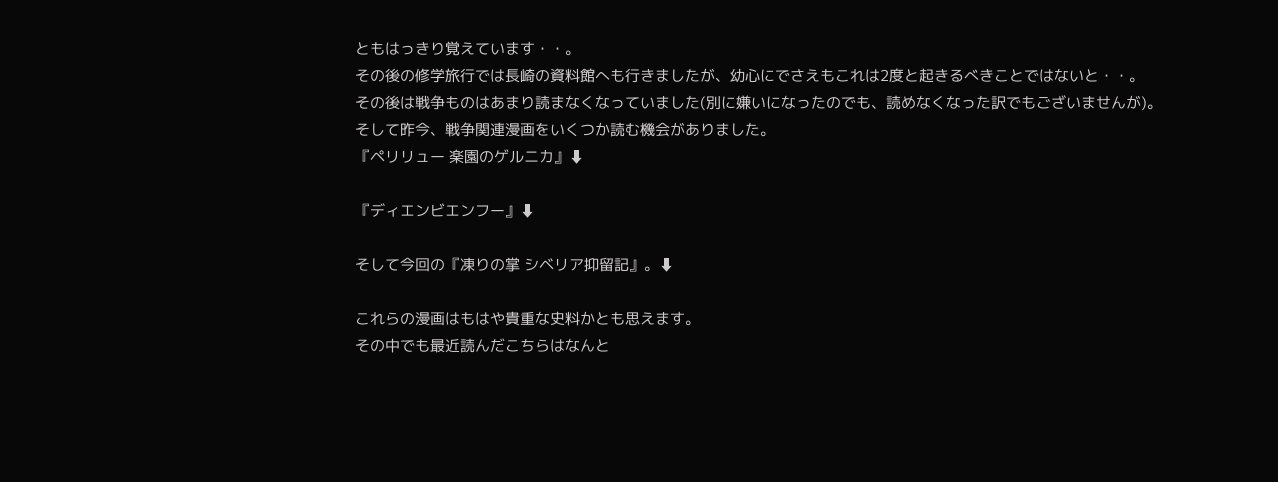ともはっきり覚えています・・。
その後の修学旅行では長崎の資料館へも行きましたが、幼心にでさえもこれは2度と起きるべきことではないと・・。
その後は戦争ものはあまり読まなくなっていました(別に嫌いになったのでも、読めなくなった訳でもございませんが)。
そして昨今、戦争関連漫画をいくつか読む機会がありました。
『ペリリュー 楽園のゲルニカ』⬇

『ディエンビエンフー』⬇

そして今回の『凍りの掌 シベリア抑留記』。⬇

これらの漫画はもはや貴重な史料かとも思えます。
その中でも最近読んだこちらはなんと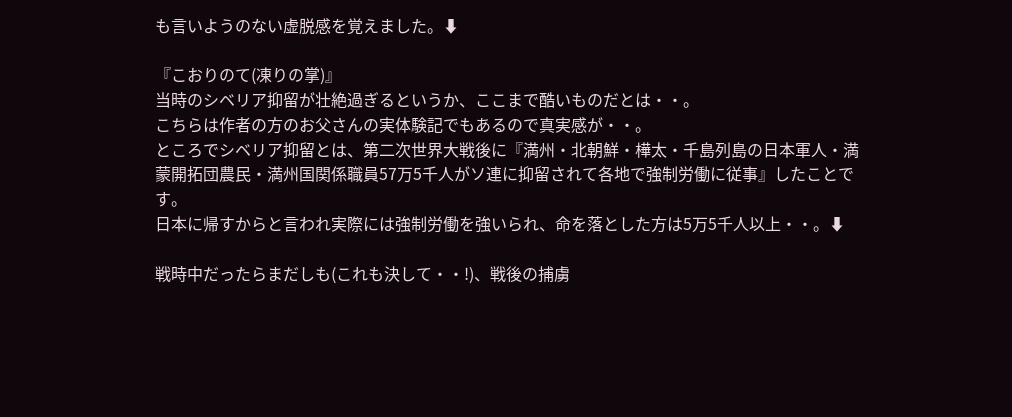も言いようのない虚脱感を覚えました。⬇

『こおりのて(凍りの掌)』
当時のシベリア抑留が壮絶過ぎるというか、ここまで酷いものだとは・・。
こちらは作者の方のお父さんの実体験記でもあるので真実感が・・。
ところでシベリア抑留とは、第二次世界大戦後に『満州・北朝鮮・樺太・千島列島の日本軍人・満蒙開拓団農民・満州国関係職員57万5千人がソ連に抑留されて各地で強制労働に従事』したことです。
日本に帰すからと言われ実際には強制労働を強いられ、命を落とした方は5万5千人以上・・。⬇

戦時中だったらまだしも(これも決して・・!)、戦後の捕虜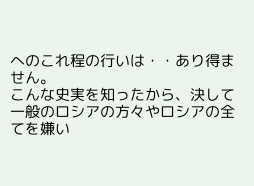へのこれ程の行いは・・あり得ません。
こんな史実を知ったから、決して一般のロシアの方々やロシアの全てを嫌い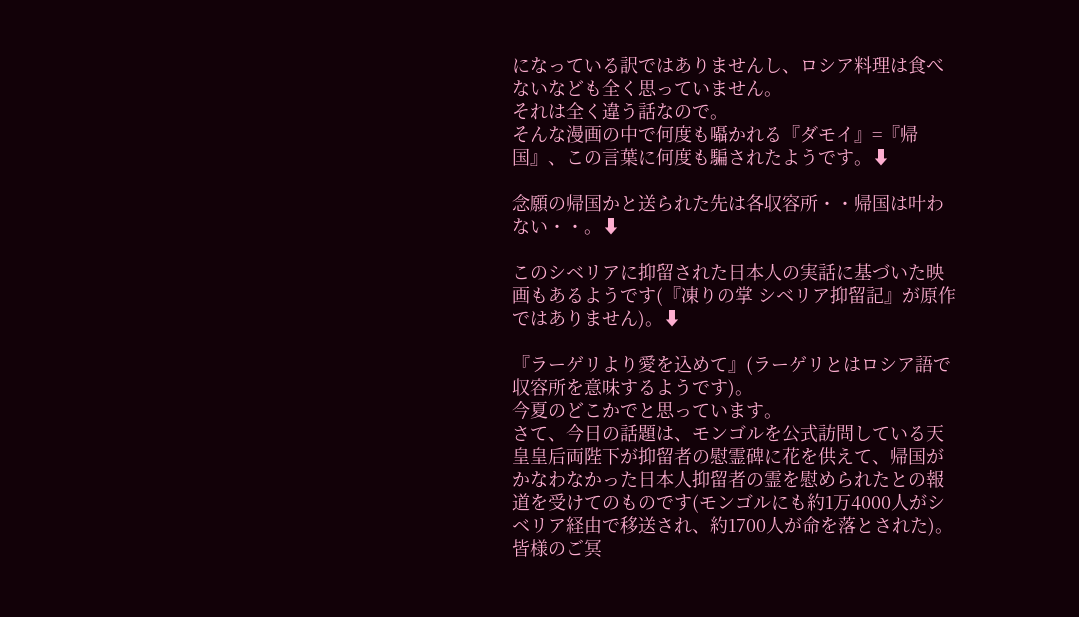になっている訳ではありませんし、ロシア料理は食べないなども全く思っていません。
それは全く違う話なので。
そんな漫画の中で何度も囁かれる『ダモイ』=『帰国』、この言葉に何度も騙されたようです。⬇

念願の帰国かと送られた先は各収容所・・帰国は叶わない・・。⬇

このシベリアに抑留された日本人の実話に基づいた映画もあるようです(『凍りの掌 シベリア抑留記』が原作ではありません)。⬇

『ラーゲリより愛を込めて』(ラーゲリとはロシア語で収容所を意味するようです)。
今夏のどこかでと思っています。
さて、今日の話題は、モンゴルを公式訪問している天皇皇后両陛下が抑留者の慰霊碑に花を供えて、帰国がかなわなかった日本人抑留者の霊を慰められたとの報道を受けてのものです(モンゴルにも約1万4000人がシベリア経由で移送され、約1700人が命を落とされた)。
皆様のご冥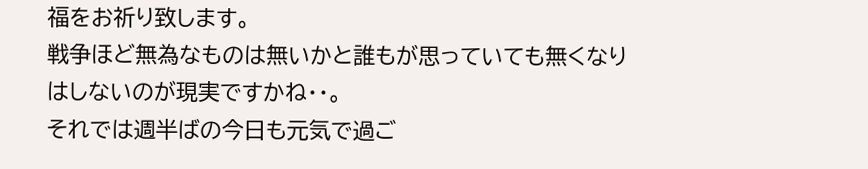福をお祈り致します。
戦争ほど無為なものは無いかと誰もが思っていても無くなりはしないのが現実ですかね・・。
それでは週半ばの今日も元気で過ご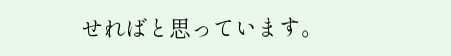せればと思っています。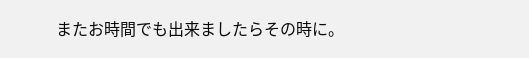またお時間でも出来ましたらその時に。